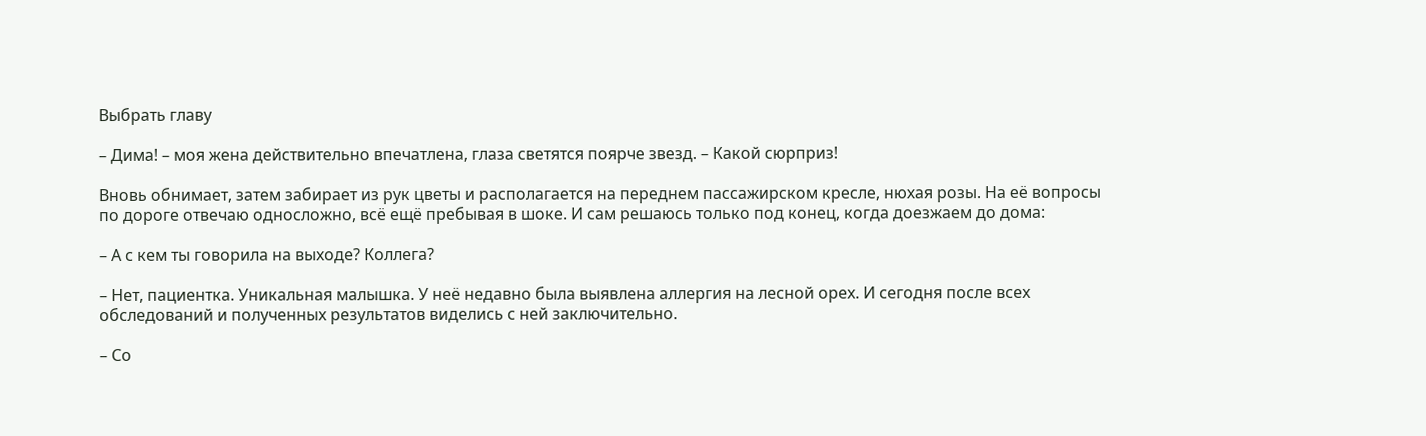Выбрать главу

– Дима! – моя жена действительно впечатлена, глаза светятся поярче звезд. – Какой сюрприз!

Вновь обнимает, затем забирает из рук цветы и располагается на переднем пассажирском кресле, нюхая розы. На её вопросы по дороге отвечаю односложно, всё ещё пребывая в шоке. И сам решаюсь только под конец, когда доезжаем до дома:

– А с кем ты говорила на выходе? Коллега?

– Нет, пациентка. Уникальная малышка. У неё недавно была выявлена аллергия на лесной орех. И сегодня после всех обследований и полученных результатов виделись с ней заключительно.

– Со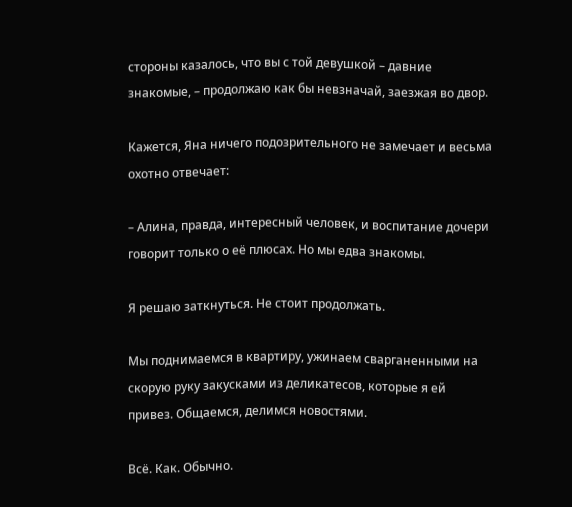стороны казалось, что вы с той девушкой – давние знакомые, – продолжаю как бы невзначай, заезжая во двор.

Кажется, Яна ничего подозрительного не замечает и весьма охотно отвечает:

– Алина, правда, интересный человек, и воспитание дочери говорит только о её плюсах. Но мы едва знакомы.

Я решаю заткнуться. Не стоит продолжать.

Мы поднимаемся в квартиру, ужинаем сварганенными на скорую руку закусками из деликатесов, которые я ей привез. Общаемся, делимся новостями.

Всё. Как. Обычно.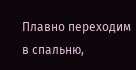Плавно переходим в спальню,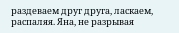раздеваем друг друга, ласкаем, распаляя. Яна, не разрывая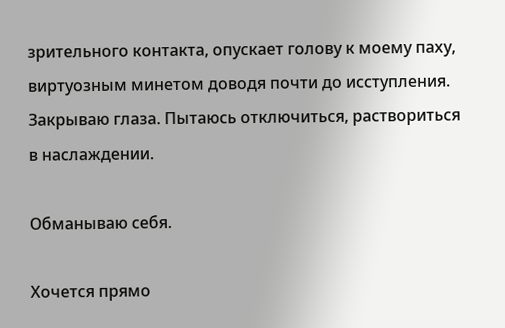зрительного контакта, опускает голову к моему паху, виртуозным минетом доводя почти до исступления. Закрываю глаза. Пытаюсь отключиться, раствориться в наслаждении.

Обманываю себя.

Хочется прямо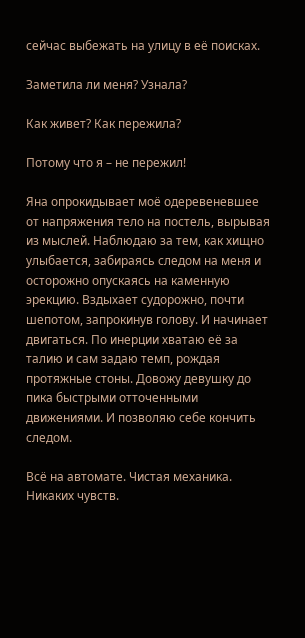сейчас выбежать на улицу в её поисках.

Заметила ли меня? Узнала?

Как живет? Как пережила?

Потому что я – не пережил!

Яна опрокидывает моё одеревеневшее от напряжения тело на постель, вырывая из мыслей. Наблюдаю за тем, как хищно улыбается, забираясь следом на меня и осторожно опускаясь на каменную эрекцию. Вздыхает судорожно, почти шепотом, запрокинув голову. И начинает двигаться. По инерции хватаю её за талию и сам задаю темп, рождая протяжные стоны. Довожу девушку до пика быстрыми отточенными движениями. И позволяю себе кончить следом.

Всё на автомате. Чистая механика. Никаких чувств.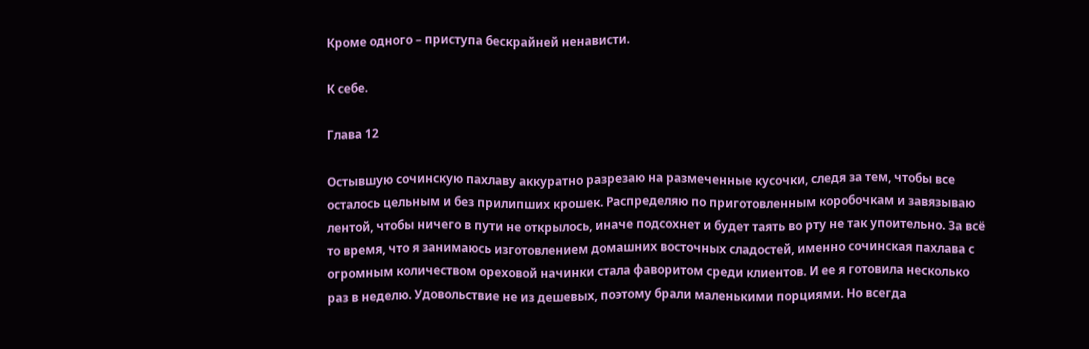Кроме одного – приступа бескрайней ненависти.

К себе.

Глава 12

Остывшую сочинскую пахлаву аккуратно разрезаю на размеченные кусочки, следя за тем, чтобы все осталось цельным и без прилипших крошек. Распределяю по приготовленным коробочкам и завязываю лентой, чтобы ничего в пути не открылось, иначе подсохнет и будет таять во рту не так упоительно. За всё то время, что я занимаюсь изготовлением домашних восточных сладостей, именно сочинская пахлава с огромным количеством ореховой начинки стала фаворитом среди клиентов. И ее я готовила несколько раз в неделю. Удовольствие не из дешевых, поэтому брали маленькими порциями. Но всегда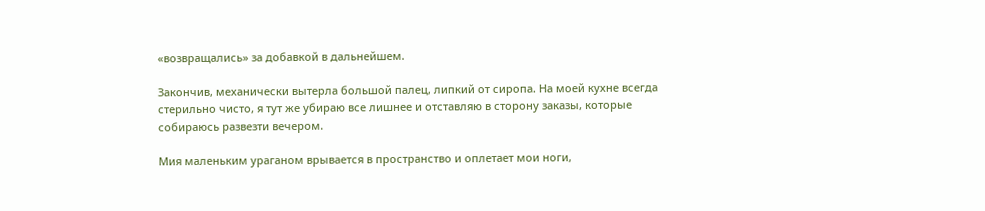«возвращались» за добавкой в дальнейшем.

Закончив, механически вытерла большой палец, липкий от сиропа. На моей кухне всегда стерильно чисто, я тут же убираю все лишнее и отставляю в сторону заказы, которые собираюсь развезти вечером.

Мия маленьким ураганом врывается в пространство и оплетает мои ноги,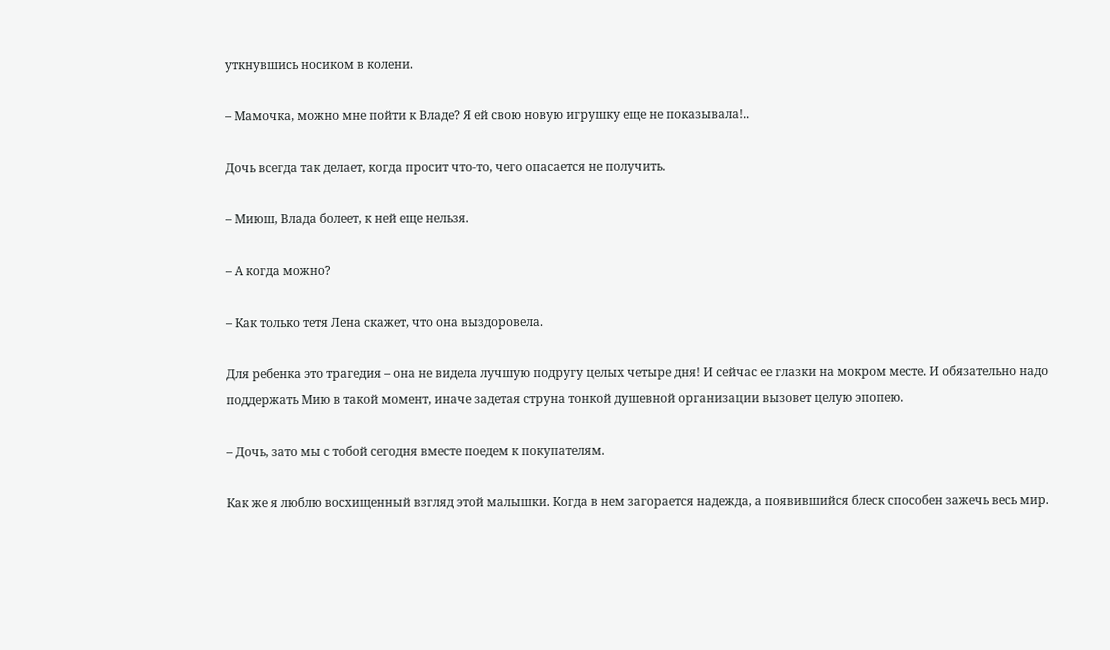уткнувшись носиком в колени.

– Мамочка, можно мне пойти к Владе? Я ей свою новую игрушку еще не показывала!..

Дочь всегда так делает, когда просит что-то, чего опасается не получить.

– Миюш, Влада болеет, к ней еще нельзя.

– А когда можно?

– Как только тетя Лена скажет, что она выздоровела.

Для ребенка это трагедия – она не видела лучшую подругу целых четыре дня! И сейчас ее глазки на мокром месте. И обязательно надо поддержать Мию в такой момент, иначе задетая струна тонкой душевной организации вызовет целую эпопею.

– Дочь, зато мы с тобой сегодня вместе поедем к покупателям.

Как же я люблю восхищенный взгляд этой малышки. Когда в нем загорается надежда, а появившийся блеск способен зажечь весь мир.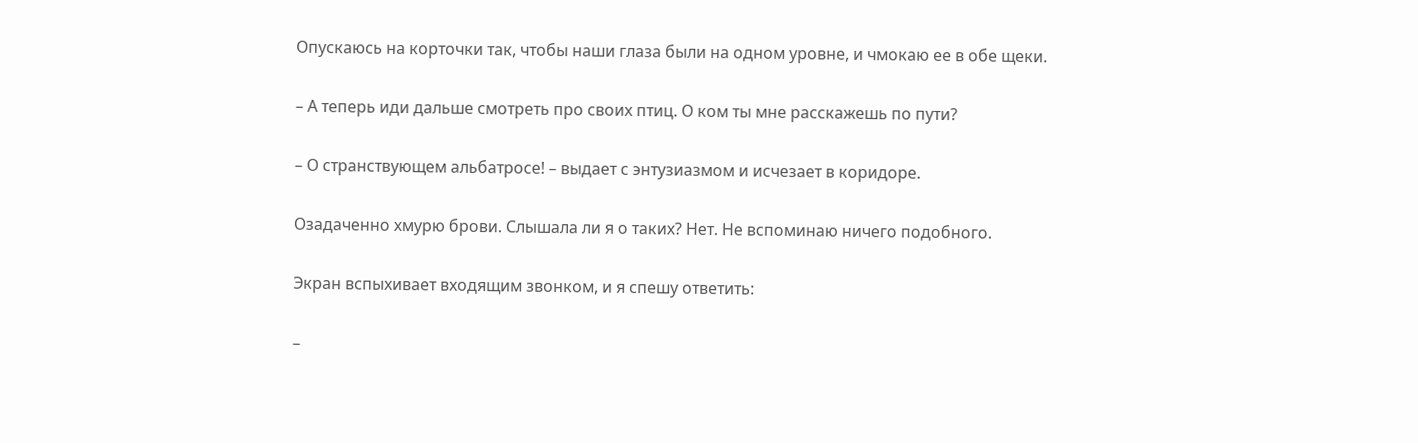Опускаюсь на корточки так, чтобы наши глаза были на одном уровне, и чмокаю ее в обе щеки.

– А теперь иди дальше смотреть про своих птиц. О ком ты мне расскажешь по пути?

– О странствующем альбатросе! – выдает с энтузиазмом и исчезает в коридоре.

Озадаченно хмурю брови. Слышала ли я о таких? Нет. Не вспоминаю ничего подобного.

Экран вспыхивает входящим звонком, и я спешу ответить:

–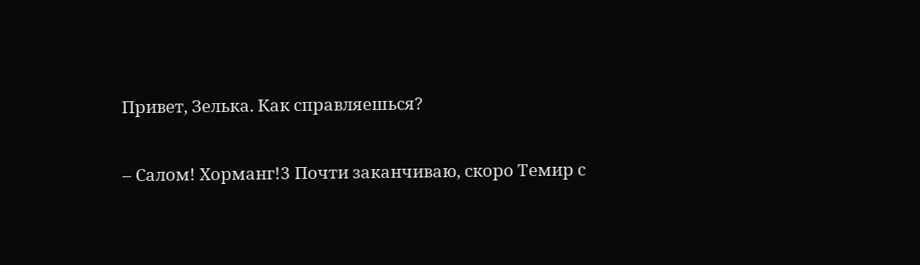Привет, Зелька. Как справляешься?

– Салом! Хорманг!3 Почти заканчиваю, скоро Темир с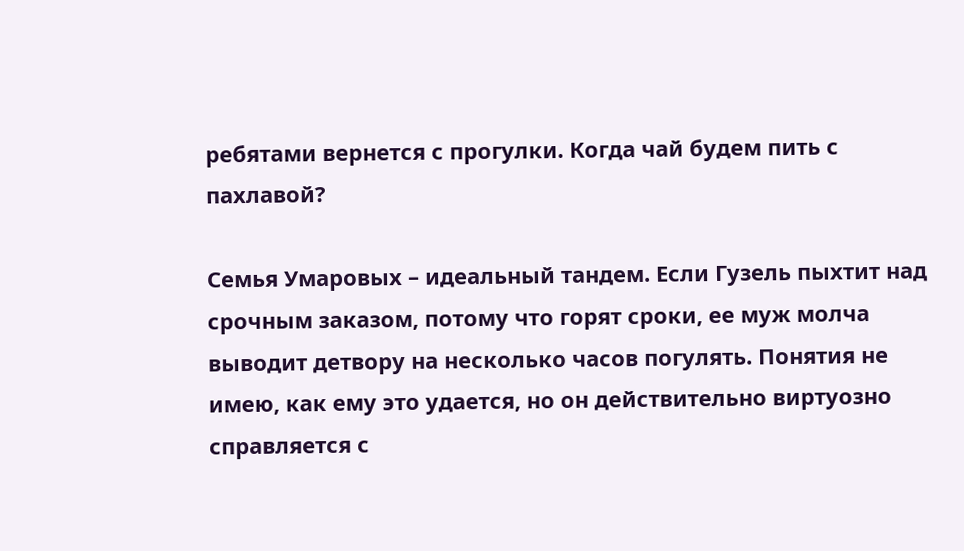ребятами вернется с прогулки. Когда чай будем пить с пахлавой?

Семья Умаровых – идеальный тандем. Если Гузель пыхтит над срочным заказом, потому что горят сроки, ее муж молча выводит детвору на несколько часов погулять. Понятия не имею, как ему это удается, но он действительно виртуозно справляется с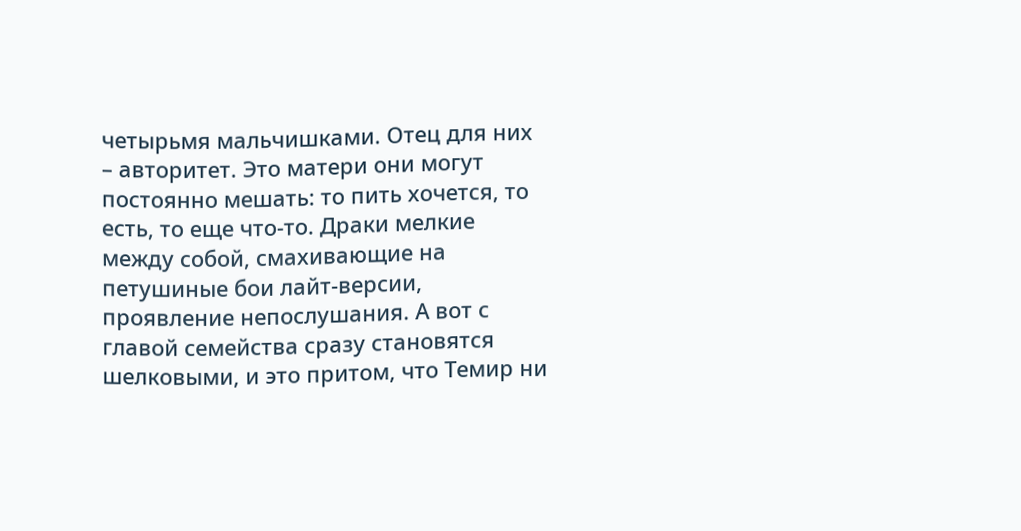четырьмя мальчишками. Отец для них – авторитет. Это матери они могут постоянно мешать: то пить хочется, то есть, то еще что-то. Драки мелкие между собой, смахивающие на петушиные бои лайт-версии, проявление непослушания. А вот с главой семейства сразу становятся шелковыми, и это притом, что Темир ни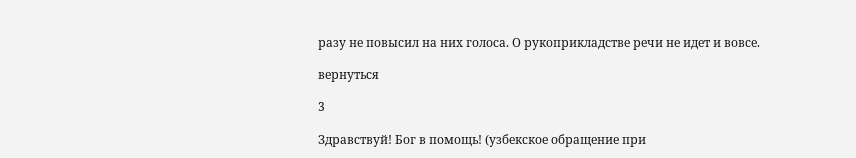разу не повысил на них голоса. О рукоприкладстве речи не идет и вовсе.

вернуться

3

Здравствуй! Бог в помощь! (узбекское обращение при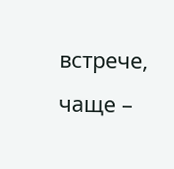встрече, чаще –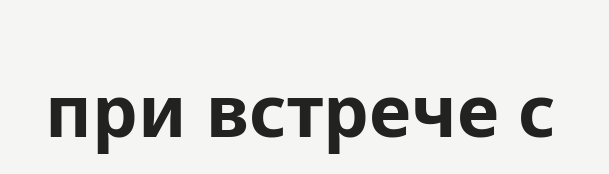при встрече с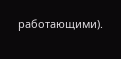работающими).